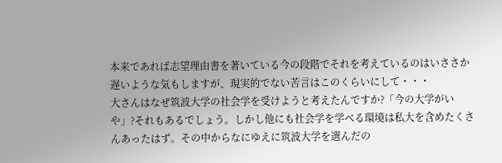本来であれば志望理由書を著いている今の段階でそれを考えているのはいささか遅いような気もしますが、現実的でない苦言はこのくらいにして・・・
大さんはなぜ筑波大学の社会学を受けようと考えたんですか?「今の大学がいや」?それもあるでしょう。しかし他にも社会学を学べる環境は私大を含めたくさんあったはず。その中からなにゆえに筑波大学を選んだの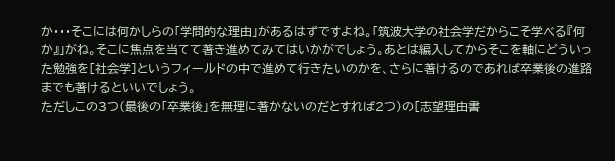か・・・そこには何かしらの「学問的な理由」があるはずですよね。「筑波大学の社会学だからこそ学べる『何か』」がね。そこに焦点を当てて著き進めてみてはいかがでしょう。あとは編入してからそこを軸にどういった勉強を[社会学]というフィールドの中で進めて行きたいのかを、さらに著けるのであれば卒業後の進路までも著けるといいでしょう。
ただしこの3つ(最後の「卒業後」を無理に著かないのだとすれば2つ)の[志望理由書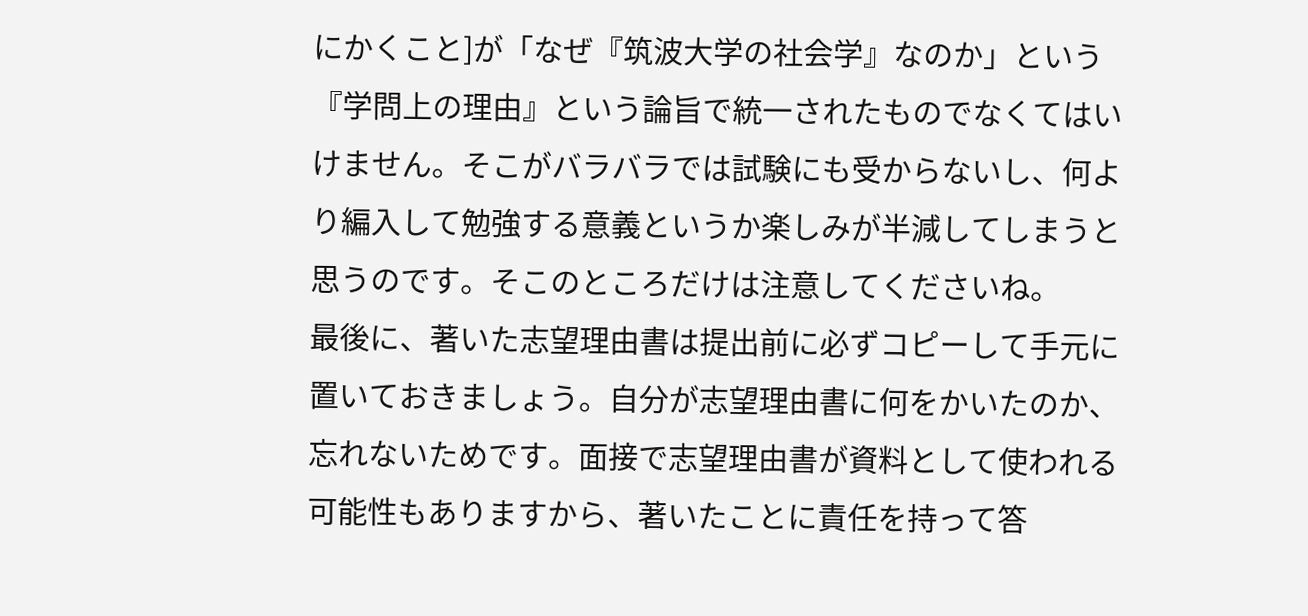にかくこと]が「なぜ『筑波大学の社会学』なのか」という『学問上の理由』という論旨で統一されたものでなくてはいけません。そこがバラバラでは試験にも受からないし、何より編入して勉強する意義というか楽しみが半減してしまうと思うのです。そこのところだけは注意してくださいね。
最後に、著いた志望理由書は提出前に必ずコピーして手元に置いておきましょう。自分が志望理由書に何をかいたのか、忘れないためです。面接で志望理由書が資料として使われる可能性もありますから、著いたことに責任を持って答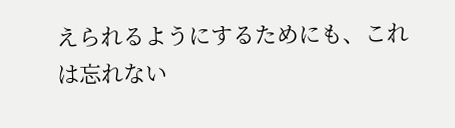えられるようにするためにも、これは忘れない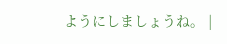ようにしましょうね。 |